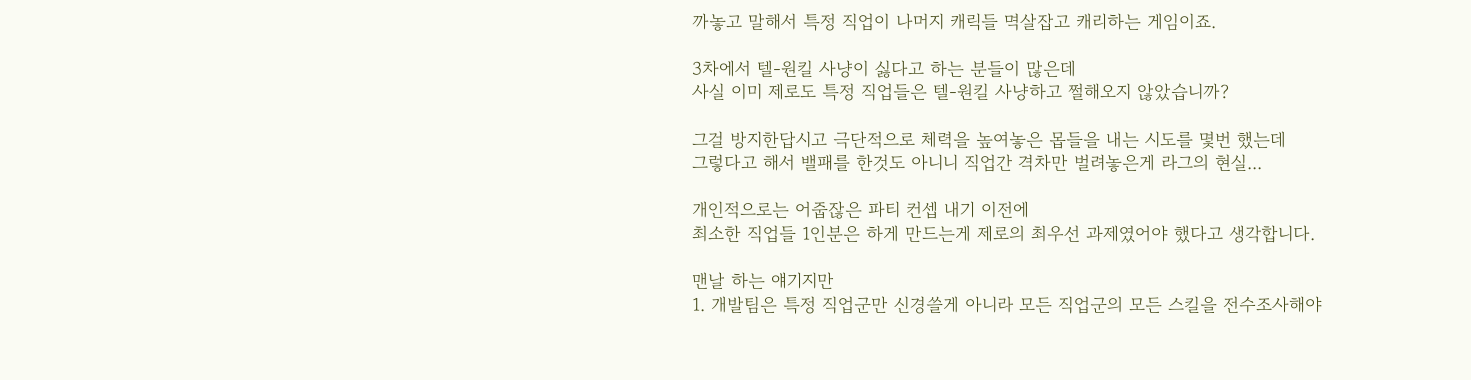까놓고 말해서 특정 직업이 나머지 캐릭들 멱살잡고 캐리하는 게임이죠.

3차에서 텔-원킬 사냥이 싫다고 하는 분들이 많은데
사실 이미 제로도 특정 직업들은 텔-원킬 사냥하고 쩔해오지 않았습니까?

그걸 방지한답시고 극단적으로 체력을 높여놓은 몹들을 내는 시도를 몇번 했는데
그렇다고 해서 밸패를 한것도 아니니 직업간 격차만 벌려놓은게 라그의 현실...

개인적으로는 어줍잖은 파티 컨셉 내기 이전에
최소한 직업들 1인분은 하게 만드는게 제로의 최우선 과제였어야 했다고 생각합니다.

맨날 하는 얘기지만
1. 개발팀은 특정 직업군만 신경쓸게 아니라 모든 직업군의 모든 스킬을 전수조사해야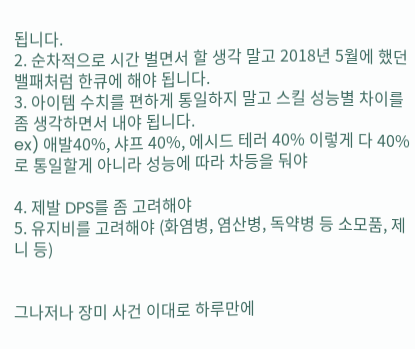됩니다.
2. 순차적으로 시간 벌면서 할 생각 말고 2018년 5월에 했던 밸패처럼 한큐에 해야 됩니다.
3. 아이템 수치를 편하게 통일하지 말고 스킬 성능별 차이를 좀 생각하면서 내야 됩니다.
ex) 애발40%, 샤프 40%, 에시드 테러 40% 이렇게 다 40%로 통일할게 아니라 성능에 따라 차등을 둬야

4. 제발 DPS를 좀 고려해야
5. 유지비를 고려해야 (화염병, 염산병, 독약병 등 소모품, 제니 등)


그나저나 장미 사건 이대로 하루만에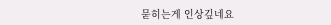묻히는게 인상깊네요